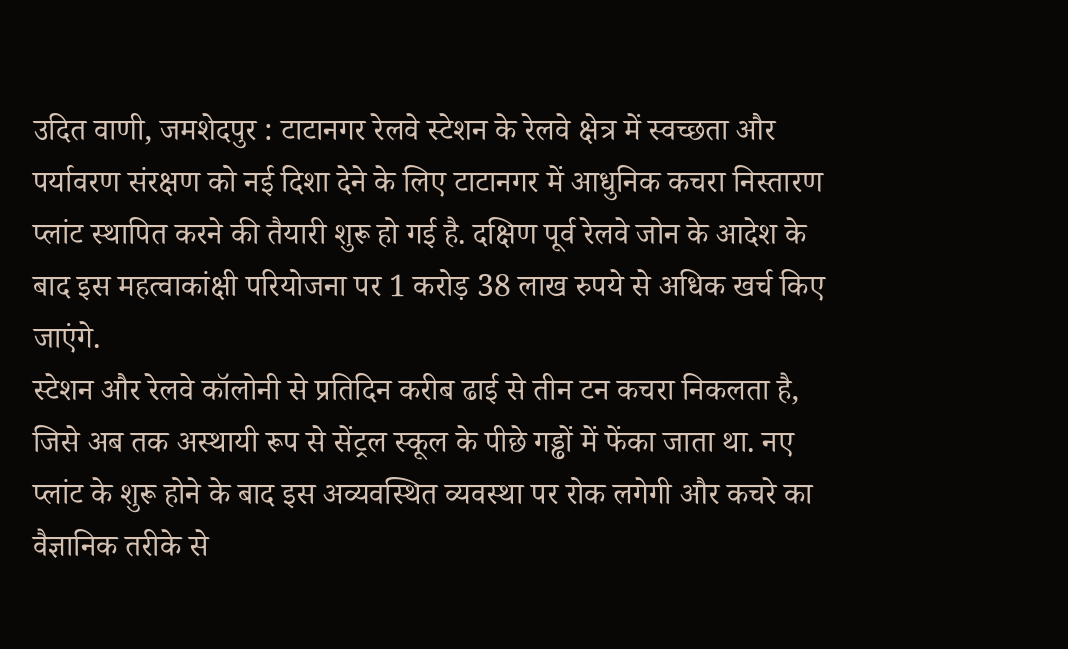उदित वाणी, जमशेदपुर : टाटानगर रेलवे स्टेशन के रेलवे क्षेत्र में स्वच्छता और पर्यावरण संरक्षण को नई दिशा देने के लिए टाटानगर में आधुनिक कचरा निस्तारण प्लांट स्थापित करने की तैयारी शुरू हो गई है. दक्षिण पूर्व रेलवे जोन के आदेश के बाद इस महत्वाकांक्षी परियोजना पर 1 करोड़ 38 लाख रुपये से अधिक खर्च किए जाएंगे.
स्टेशन और रेलवे कॉलोनी से प्रतिदिन करीब ढाई से तीन टन कचरा निकलता है, जिसे अब तक अस्थायी रूप से सेंट्रल स्कूल के पीछे गड्ढों में फेंका जाता था. नए प्लांट के शुरू होने के बाद इस अव्यवस्थित व्यवस्था पर रोक लगेगी और कचरे का वैज्ञानिक तरीके से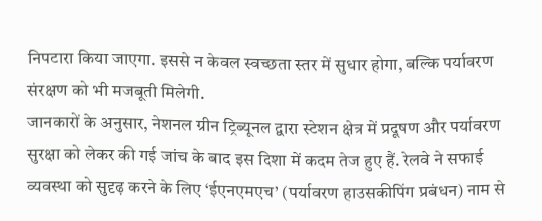निपटारा किया जाएगा. इससे न केवल स्वच्छता स्तर में सुधार होगा, बल्कि पर्यावरण संरक्षण को भी मजबूती मिलेगी.
जानकारों के अनुसार, नेशनल ग्रीन ट्रिब्यूनल द्वारा स्टेशन क्षेत्र में प्रदूषण और पर्यावरण सुरक्षा को लेकर की गई जांच के बाद इस दिशा में कदम तेज हुए हैं. रेलवे ने सफाई व्यवस्था को सुदृढ़ करने के लिए ‘ईएनएमएच’ (पर्यावरण हाउसकीपिंग प्रबंधन) नाम से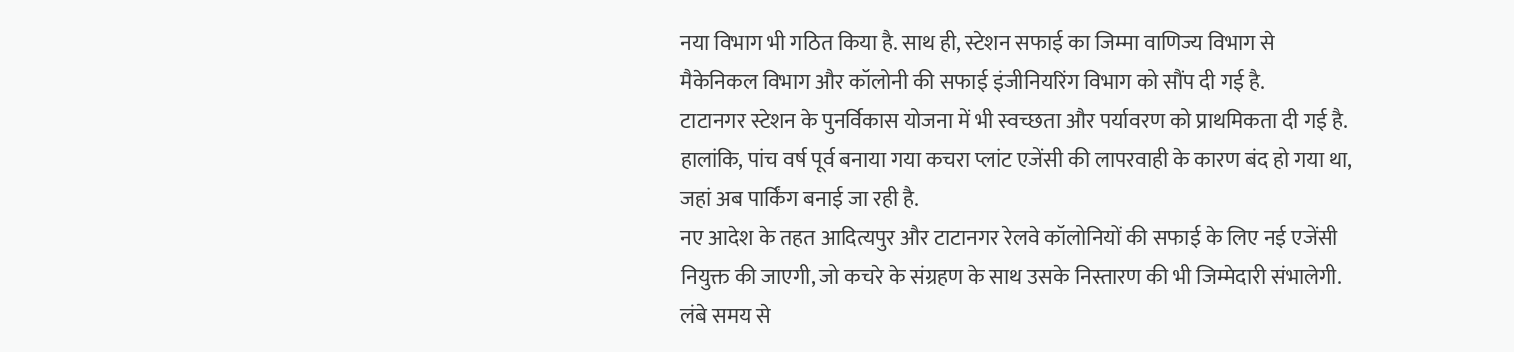नया विभाग भी गठित किया है. साथ ही, स्टेशन सफाई का जिम्मा वाणिज्य विभाग से मैकेनिकल विभाग और कॉलोनी की सफाई इंजीनियरिंग विभाग को सौंप दी गई है.
टाटानगर स्टेशन के पुनर्विकास योजना में भी स्वच्छता और पर्यावरण को प्राथमिकता दी गई है. हालांकि, पांच वर्ष पूर्व बनाया गया कचरा प्लांट एजेंसी की लापरवाही के कारण बंद हो गया था, जहां अब पार्किंग बनाई जा रही है.
नए आदेश के तहत आदित्यपुर और टाटानगर रेलवे कॉलोनियों की सफाई के लिए नई एजेंसी नियुक्त की जाएगी, जो कचरे के संग्रहण के साथ उसके निस्तारण की भी जिम्मेदारी संभालेगी. लंबे समय से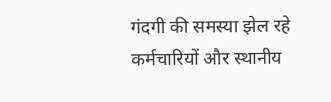गंदगी की समस्या झेल रहे कर्मचारियों और स्थानीय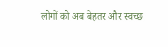लोगों को अब बेहतर और स्वच्छ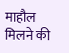माहौल मिलने की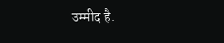उम्मीद है.